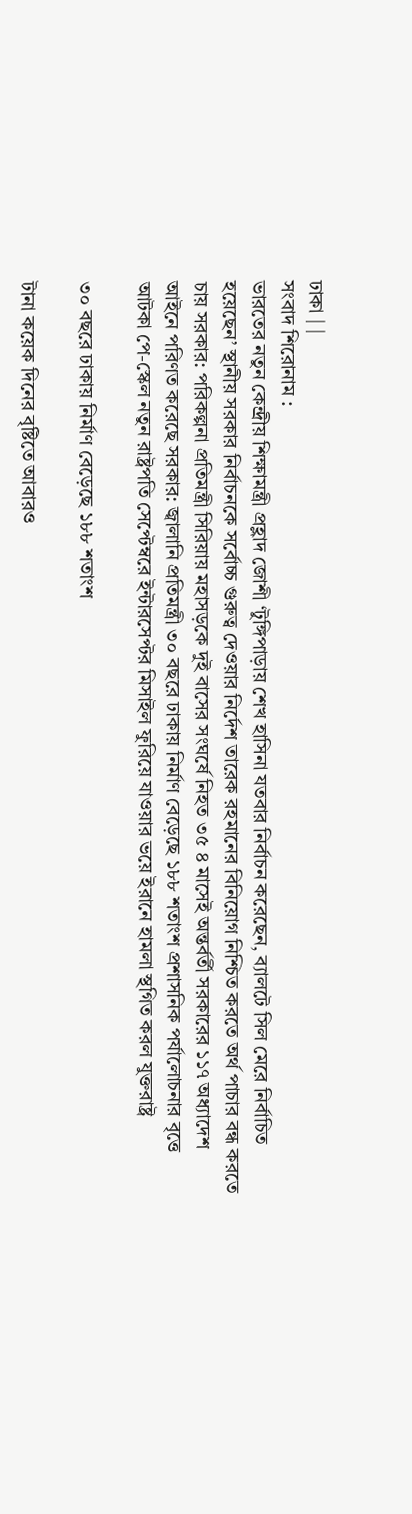ঢাকা | |
সংবাদ শিরোনাম :
ভারতের নতুন কেন্দ্রীয় শিক্ষামন্ত্রী প্রহ্লাদ জোশী ‘টুঙ্গিপাড়ায় শেখ হাসিনা যতবার নির্বাচন করেছেন, ব্যালটে সিল মেরে নির্বাচিত হয়েছেন’ স্থানীয় সরকার নির্বাচনকে সর্বোচ্চ গুরুত্ব দেওয়ার নির্দেশ তারেক রহমানের বিনিয়োগ নিশ্চিত করতে অর্থ পাচার বন্ধ করতে চায় সরকার: পরিকল্পনা প্রতিমন্ত্রী সিরিয়ায় মহাসড়কে দুই বাসের সংঘর্ষে নিহত ৩৫ ৪ মাসেই অন্তর্বর্তী সরকারের ১১৭ অধ্যাদেশ আইনে পরিণত করেছে সরকার: জ্বালানি প্রতিমন্ত্রী ৩০ বছরে ঢাকায় নির্মাণ বেড়েছে ১৮৮ শতাংশ প্রশাসনিক পর্যালোচনার বৃত্তে আটকা পে-স্কেল নতুন রাষ্ট্রপতি সেপ্টেম্বরে ইন্টারসেপ্টর মিসাইল ফুরিয়ে যাওয়ার ভয়ে ইরানে হামলা স্থগিত করল যুক্তরাষ্ট্র

৩০ বছরে ঢাকায় নির্মাণ বেড়েছে ১৮৮ শতাংশ

টানা কয়েক দিনের বৃষ্টিতে আবারও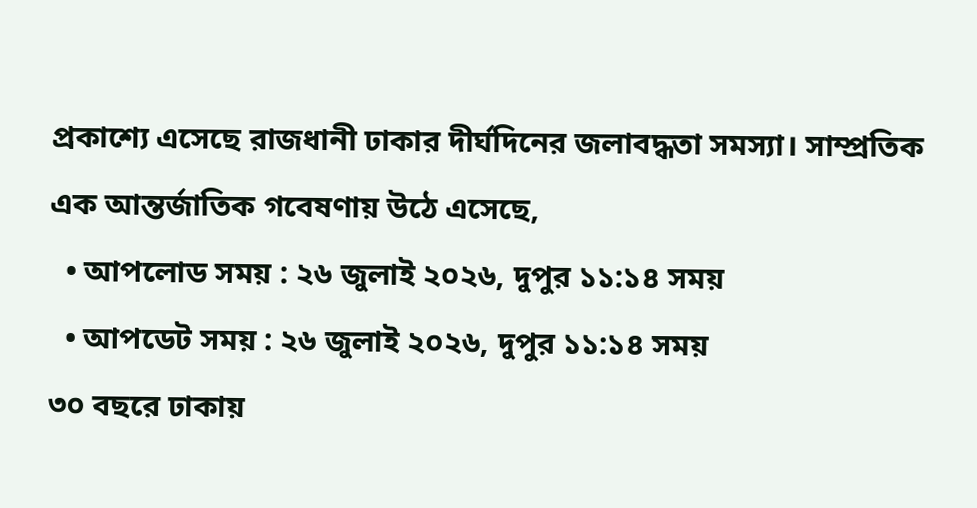প্রকাশ্যে এসেছে রাজধানী ঢাকার দীর্ঘদিনের জলাবদ্ধতা সমস্যা। সাম্প্রতিক এক আন্তর্জাতিক গবেষণায় উঠে এসেছে,
  • আপলোড সময় : ২৬ জুলাই ২০২৬, দুপুর ১১:১৪ সময়
  • আপডেট সময় : ২৬ জুলাই ২০২৬, দুপুর ১১:১৪ সময়
৩০ বছরে ঢাকায়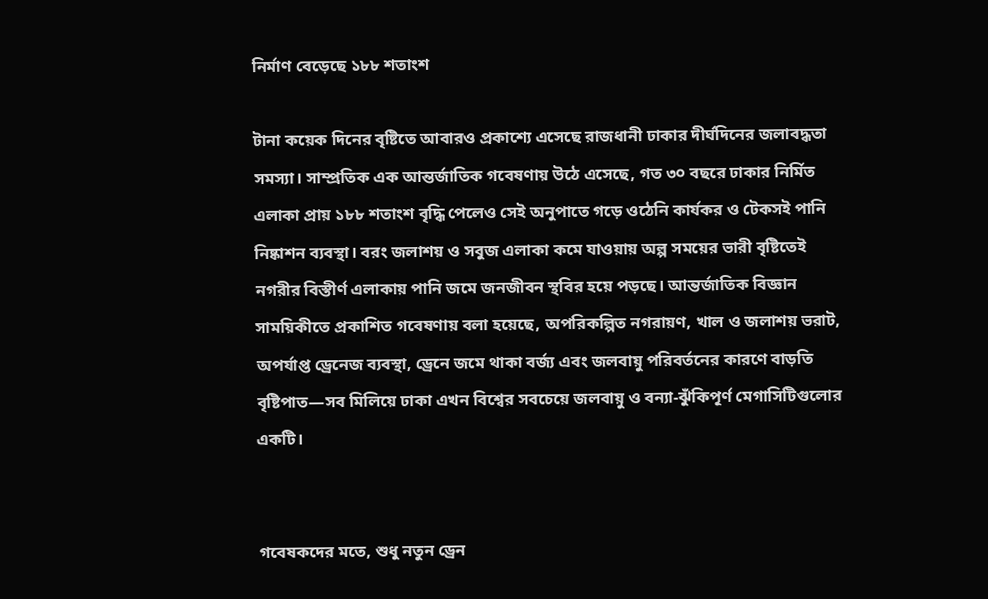নির্মাণ বেড়েছে ১৮৮ শতাংশ

টানা কয়েক দিনের বৃষ্টিতে আবারও প্রকাশ্যে এসেছে রাজধানী ঢাকার দীর্ঘদিনের জলাবদ্ধতা সমস্যা। সাম্প্রতিক এক আন্তর্জাতিক গবেষণায় উঠে এসেছে, গত ৩০ বছরে ঢাকার নির্মিত এলাকা প্রায় ১৮৮ শতাংশ বৃদ্ধি পেলেও সেই অনুপাতে গড়ে ওঠেনি কার্যকর ও টেকসই পানি নিষ্কাশন ব্যবস্থা। বরং জলাশয় ও সবুজ এলাকা কমে যাওয়ায় অল্প সময়ের ভারী বৃষ্টিতেই নগরীর বিস্তীর্ণ এলাকায় পানি জমে জনজীবন স্থবির হয়ে পড়ছে। আন্তর্জাতিক বিজ্ঞান সাময়িকীতে প্রকাশিত গবেষণায় বলা হয়েছে, অপরিকল্পিত নগরায়ণ, খাল ও জলাশয় ভরাট, অপর্যাপ্ত ড্রেনেজ ব্যবস্থা, ড্রেনে জমে থাকা বর্জ্য এবং জলবায়ু পরিবর্তনের কারণে বাড়তি বৃষ্টিপাত—সব মিলিয়ে ঢাকা এখন বিশ্বের সবচেয়ে জলবায়ু ও বন্যা-ঝুঁকিপূর্ণ মেগাসিটিগুলোর একটি।


গবেষকদের মতে, শুধু নতুন ড্রেন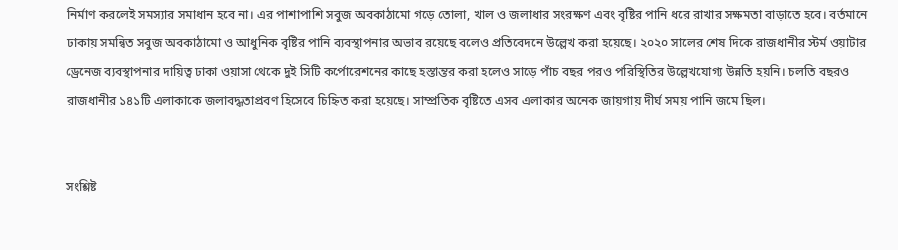নির্মাণ করলেই সমস্যার সমাধান হবে না। এর পাশাপাশি সবুজ অবকাঠামো গড়ে তোলা, খাল ও জলাধার সংরক্ষণ এবং বৃষ্টির পানি ধরে রাখার সক্ষমতা বাড়াতে হবে। বর্তমানে ঢাকায় সমন্বিত সবুজ অবকাঠামো ও আধুনিক বৃষ্টির পানি ব্যবস্থাপনার অভাব রয়েছে বলেও প্রতিবেদনে উল্লেখ করা হয়েছে। ২০২০ সালের শেষ দিকে রাজধানীর স্টর্ম ওয়াটার ড্রেনেজ ব্যবস্থাপনার দায়িত্ব ঢাকা ওয়াসা থেকে দুই সিটি কর্পোরেশনের কাছে হস্তান্তর করা হলেও সাড়ে পাঁচ বছর পরও পরিস্থিতির উল্লেখযোগ্য উন্নতি হয়নি। চলতি বছরও রাজধানীর ১৪১টি এলাকাকে জলাবদ্ধতাপ্রবণ হিসেবে চিহ্নিত করা হয়েছে। সাম্প্রতিক বৃষ্টিতে এসব এলাকার অনেক জায়গায় দীর্ঘ সময় পানি জমে ছিল।


সংশ্লিষ্ট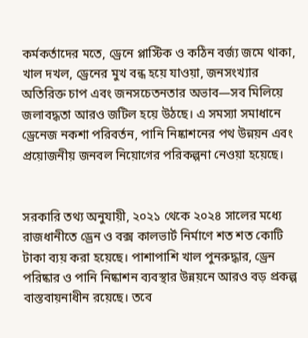কর্মকর্তাদের মতে, ড্রেনে প্লাস্টিক ও কঠিন বর্জ্য জমে থাকা, খাল দখল, ড্রেনের মুখ বন্ধ হয়ে যাওয়া, জনসংখ্যার অতিরিক্ত চাপ এবং জনসচেতনতার অভাব—সব মিলিয়ে জলাবদ্ধতা আরও জটিল হয়ে উঠছে। এ সমস্যা সমাধানে ড্রেনেজ নকশা পরিবর্তন, পানি নিষ্কাশনের পথ উন্নয়ন এবং প্রয়োজনীয় জনবল নিয়োগের পরিকল্পনা নেওয়া হয়েছে।


সরকারি তথ্য অনুযায়ী, ২০২১ থেকে ২০২৪ সালের মধ্যে রাজধানীতে ড্রেন ও বক্স কালভার্ট নির্মাণে শত শত কোটি টাকা ব্যয় করা হয়েছে। পাশাপাশি খাল পুনরুদ্ধার, ড্রেন পরিষ্কার ও পানি নিষ্কাশন ব্যবস্থার উন্নয়নে আরও বড় প্রকল্প বাস্তবায়নাধীন রয়েছে। তবে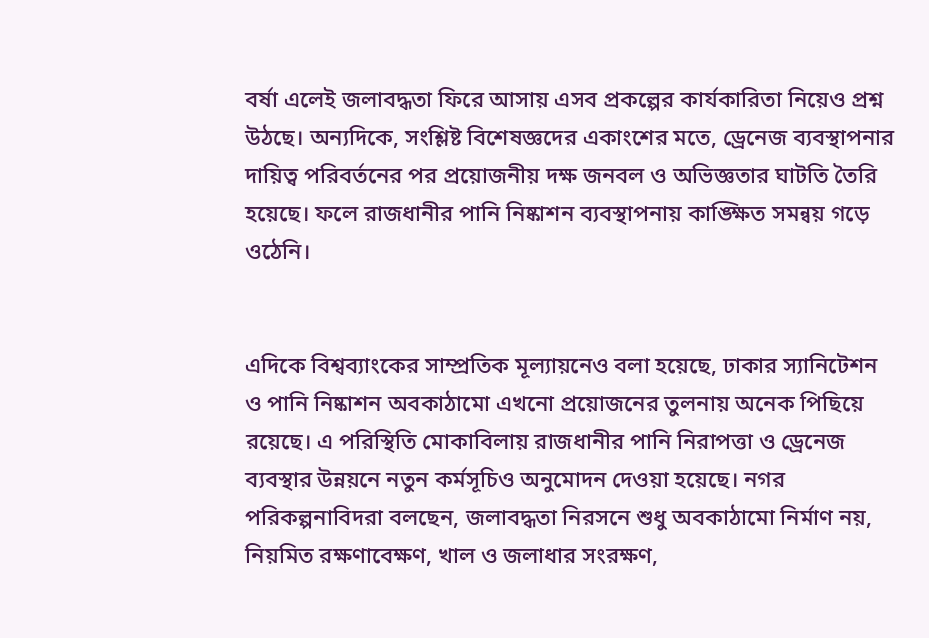বর্ষা এলেই জলাবদ্ধতা ফিরে আসায় এসব প্রকল্পের কার্যকারিতা নিয়েও প্রশ্ন উঠছে। অন্যদিকে, সংশ্লিষ্ট বিশেষজ্ঞদের একাংশের মতে, ড্রেনেজ ব্যবস্থাপনার দায়িত্ব পরিবর্তনের পর প্রয়োজনীয় দক্ষ জনবল ও অভিজ্ঞতার ঘাটতি তৈরি হয়েছে। ফলে রাজধানীর পানি নিষ্কাশন ব্যবস্থাপনায় কাঙ্ক্ষিত সমন্বয় গড়ে ওঠেনি।


এদিকে বিশ্বব্যাংকের সাম্প্রতিক মূল্যায়নেও বলা হয়েছে, ঢাকার স্যানিটেশন ও পানি নিষ্কাশন অবকাঠামো এখনো প্রয়োজনের তুলনায় অনেক পিছিয়ে রয়েছে। এ পরিস্থিতি মোকাবিলায় রাজধানীর পানি নিরাপত্তা ও ড্রেনেজ ব্যবস্থার উন্নয়নে নতুন কর্মসূচিও অনুমোদন দেওয়া হয়েছে। নগর পরিকল্পনাবিদরা বলছেন, জলাবদ্ধতা নিরসনে শুধু অবকাঠামো নির্মাণ নয়, নিয়মিত রক্ষণাবেক্ষণ, খাল ও জলাধার সংরক্ষণ,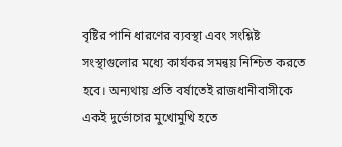বৃষ্টির পানি ধারণের ব্যবস্থা এবং সংশ্লিষ্ট সংস্থাগুলোর মধ্যে কার্যকর সমন্বয় নিশ্চিত করতে হবে। অন্যথায় প্রতি বর্ষাতেই রাজধানীবাসীকে একই দুর্ভোগের মুখোমুখি হতে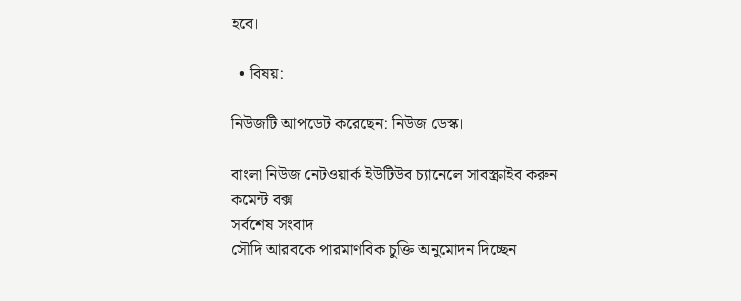হবে।

  • বিষয়:

নিউজটি আপডেট করেছেন: নিউজ ডেস্ক।

বাংলা নিউজ নেটওয়ার্ক ইউটিউব চ্যানেলে সাবস্ক্রাইব করুন
কমেন্ট বক্স
সর্বশেষ সংবাদ
সৌদি আরবকে পারমাণবিক চুক্তি অনুমোদন দিচ্ছেন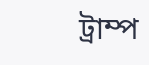ট্রাম্প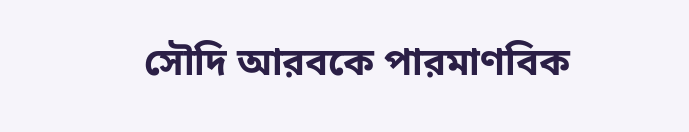সৌদি আরবকে পারমাণবিক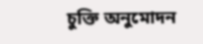চুক্তি অনুমোদন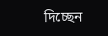দিচ্ছেন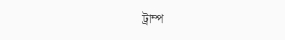ট্রাম্প